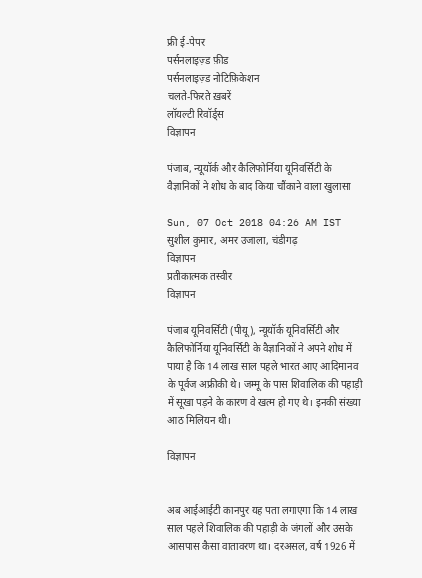फ्री ई-पेपर
पर्सनलाइज़्ड फ़ीड
पर्सनलाइज़्ड नोटिफ़िकेशन
चलते-फिरते ख़बरें
लॉयल्टी रिवॉर्ड्स
विज्ञापन

पंजाब, न्यूयॉर्क और कैलिफोर्निया यूनिवर्सिटी के वैज्ञानिकों ने शोध के बाद किया चौंकाने वाला खुलासा

Sun, 07 Oct 2018 04:26 AM IST
सुशील कुमार, अमर उजाला, चंडीगढ़
विज्ञापन
प्रतीकात्मक तस्वीर
विज्ञापन

पंजाब यूनिवर्सिटी (पीयू), न्यूयॉर्क यूनिवर्सिटी और कैलिफोर्निया यूनिवर्सिटी के वैज्ञानिकों ने अपने शोध में पाया है कि 14 लाख साल पहले भारत आए आदिमानव के पूर्वज अफ्रीकी थे। जम्मू के पास शिवालिक की पहाड़ी में सूखा पड़ने के कारण वे खत्म हो गए थे। इनकी संख्या आठ मिलियन थी।

विज्ञापन


अब आईआईटी कानपुर यह पता लगाएगा कि 14 लाख साल पहले शिवालिक की पहाड़ी के जंगलों और उसके आसपास कैसा वातावरण था। दरअसल, वर्ष 1926 में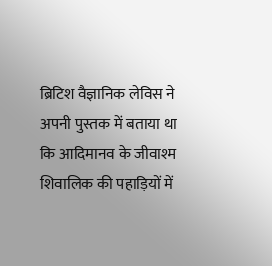ब्रिटिश वैज्ञानिक लेविस ने अपनी पुस्तक में बताया था कि आदिमानव के जीवाश्म शिवालिक की पहाड़ियों में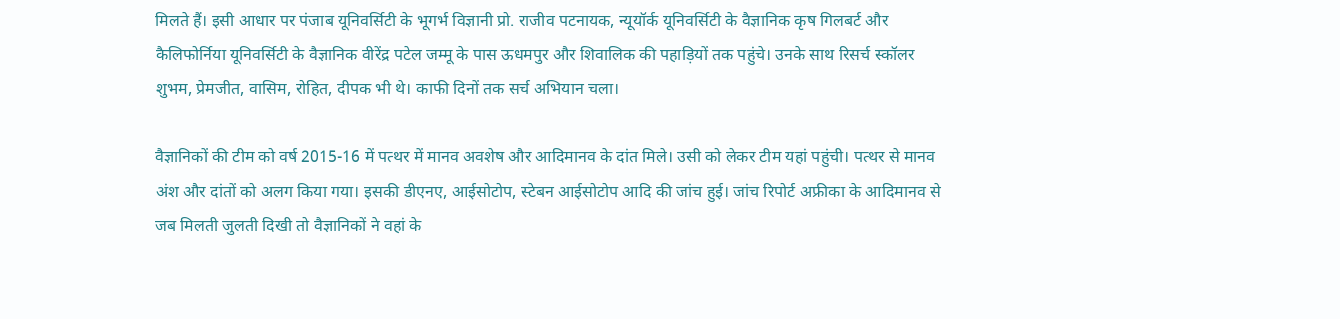मिलते हैं। इसी आधार पर पंजाब यूनिवर्सिटी के भूगर्भ विज्ञानी प्रो. राजीव पटनायक, न्यूयॉर्क यूनिवर्सिटी के वैज्ञानिक कृष गिलबर्ट और कैलिफोर्निया यूनिवर्सिटी के वैज्ञानिक वीरेंद्र पटेल जम्मू के पास ऊधमपुर और शिवालिक की पहाड़ियों तक पहुंचे। उनके साथ रिसर्च स्कॉलर शुभम, प्रेमजीत, वासिम, रोहित, दीपक भी थे। काफी दिनों तक सर्च अभियान चला।

वैज्ञानिकों की टीम को वर्ष 2015-16 में पत्थर में मानव अवशेष और आदिमानव के दांत मिले। उसी को लेकर टीम यहां पहुंची। पत्थर से मानव अंश और दांतों को अलग किया गया। इसकी डीएनए, आईसोटोप, स्टेबन आईसोटोप आदि की जांच हुई। जांच रिपोर्ट अफ्रीका के आदिमानव से जब मिलती जुलती दिखी तो वैज्ञानिकों ने वहां के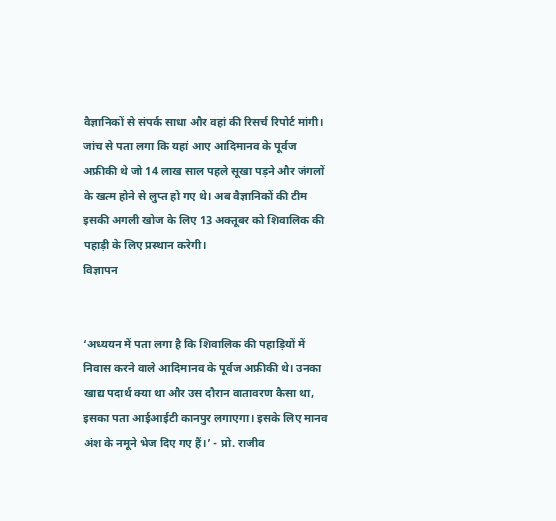वैज्ञानिकों से संपर्क साधा और वहां की रिसर्च रिपोर्ट मांगी। जांच से पता लगा कि यहां आए आदिमानव के पूर्वज अफ्रीकी थे जो 14 लाख साल पहले सूखा पड़ने और जंगलों के खत्म होने से लुप्त हो गए थे। अब वैज्ञानिकों की टीम इसकी अगली खोज के लिए 13 अक्तूबर को शिवालिक की पहाड़ी के लिए प्रस्थान करेगी।
विज्ञापन


‘अध्ययन में पता लगा है कि शिवालिक की पहाड़ियों में निवास करने वाले आदिमानव के पूर्वज अफ्रीकी थे। उनका खाद्य पदार्थ क्या था और उस दौरान वातावरण कैसा था, इसका पता आईआईटी कानपुर लगाएगा। इसके लिए मानव अंश के नमूने भेज दिए गए हैं।’ - प्रो. राजीव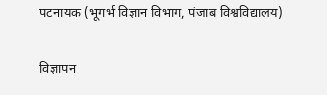पटनायक (भूगर्भ विज्ञान विभाग, पंजाब विश्वविद्यालय)

विज्ञापन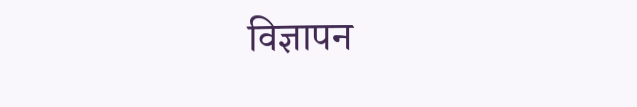विज्ञापन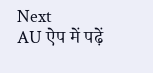Next
AU ऐप में पढ़ें